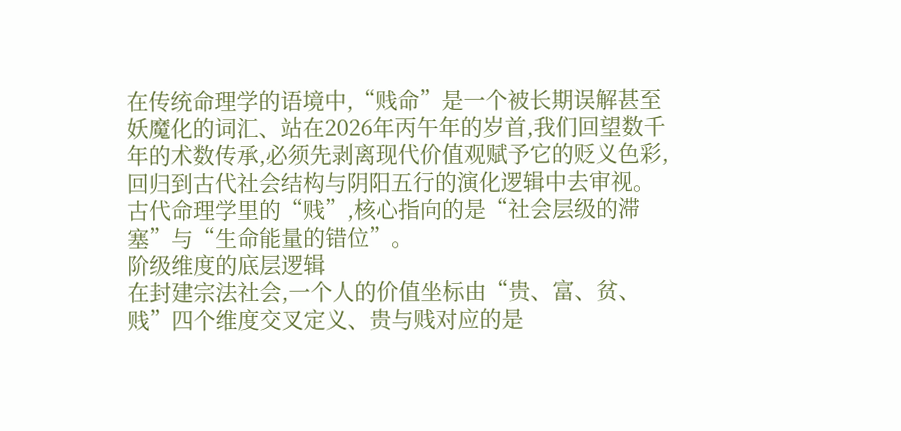在传统命理学的语境中,“贱命”是一个被长期误解甚至妖魔化的词汇、站在2026年丙午年的岁首,我们回望数千年的术数传承,必须先剥离现代价值观赋予它的贬义色彩,回归到古代社会结构与阴阳五行的演化逻辑中去审视。
古代命理学里的“贱”,核心指向的是“社会层级的滞塞”与“生命能量的错位”。
阶级维度的底层逻辑
在封建宗法社会,一个人的价值坐标由“贵、富、贫、贱”四个维度交叉定义、贵与贱对应的是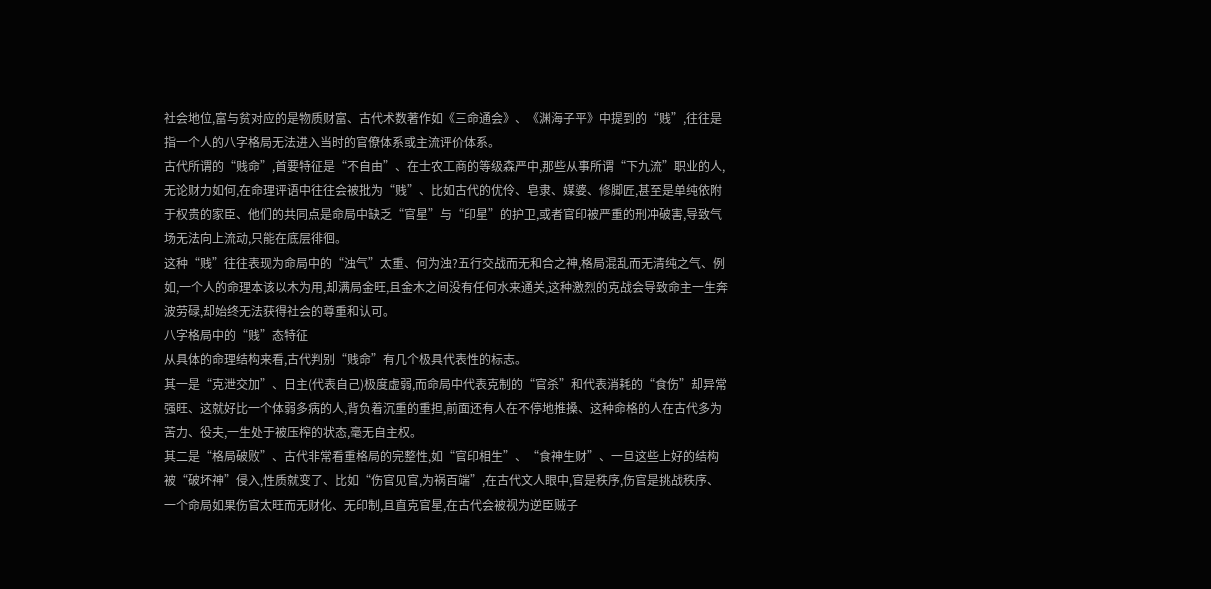社会地位,富与贫对应的是物质财富、古代术数著作如《三命通会》、《渊海子平》中提到的“贱”,往往是指一个人的八字格局无法进入当时的官僚体系或主流评价体系。
古代所谓的“贱命”,首要特征是“不自由”、在士农工商的等级森严中,那些从事所谓“下九流”职业的人,无论财力如何,在命理评语中往往会被批为“贱”、比如古代的优伶、皂隶、媒婆、修脚匠,甚至是单纯依附于权贵的家臣、他们的共同点是命局中缺乏“官星”与“印星”的护卫,或者官印被严重的刑冲破害,导致气场无法向上流动,只能在底层徘徊。
这种“贱”往往表现为命局中的“浊气”太重、何为浊?五行交战而无和合之神,格局混乱而无清纯之气、例如,一个人的命理本该以木为用,却满局金旺,且金木之间没有任何水来通关,这种激烈的克战会导致命主一生奔波劳碌,却始终无法获得社会的尊重和认可。
八字格局中的“贱”态特征
从具体的命理结构来看,古代判别“贱命”有几个极具代表性的标志。
其一是“克泄交加”、日主(代表自己)极度虚弱,而命局中代表克制的“官杀”和代表消耗的“食伤”却异常强旺、这就好比一个体弱多病的人,背负着沉重的重担,前面还有人在不停地推搡、这种命格的人在古代多为苦力、役夫,一生处于被压榨的状态,毫无自主权。
其二是“格局破败”、古代非常看重格局的完整性,如“官印相生”、“食神生财”、一旦这些上好的结构被“破坏神”侵入,性质就变了、比如“伤官见官,为祸百端”,在古代文人眼中,官是秩序,伤官是挑战秩序、一个命局如果伤官太旺而无财化、无印制,且直克官星,在古代会被视为逆臣贼子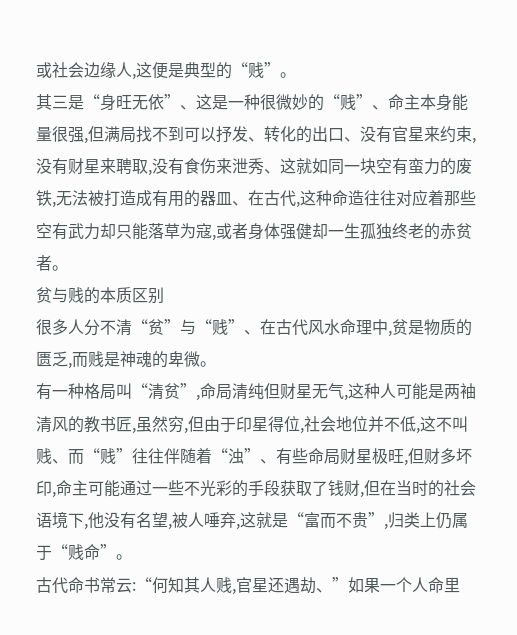或社会边缘人,这便是典型的“贱”。
其三是“身旺无依”、这是一种很微妙的“贱”、命主本身能量很强,但满局找不到可以抒发、转化的出口、没有官星来约束,没有财星来聘取,没有食伤来泄秀、这就如同一块空有蛮力的废铁,无法被打造成有用的器皿、在古代,这种命造往往对应着那些空有武力却只能落草为寇,或者身体强健却一生孤独终老的赤贫者。
贫与贱的本质区别
很多人分不清“贫”与“贱”、在古代风水命理中,贫是物质的匮乏,而贱是神魂的卑微。
有一种格局叫“清贫”,命局清纯但财星无气,这种人可能是两袖清风的教书匠,虽然穷,但由于印星得位,社会地位并不低,这不叫贱、而“贱”往往伴随着“浊”、有些命局财星极旺,但财多坏印,命主可能通过一些不光彩的手段获取了钱财,但在当时的社会语境下,他没有名望,被人唾弃,这就是“富而不贵”,归类上仍属于“贱命”。
古代命书常云:“何知其人贱,官星还遇劫、”如果一个人命里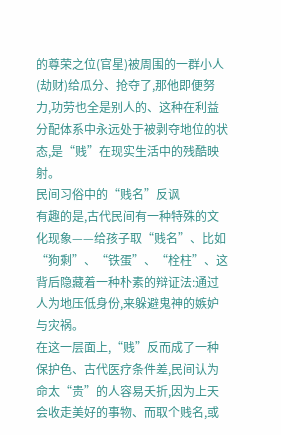的尊荣之位(官星)被周围的一群小人(劫财)给瓜分、抢夺了,那他即便努力,功劳也全是别人的、这种在利益分配体系中永远处于被剥夺地位的状态,是“贱”在现实生活中的残酷映射。
民间习俗中的“贱名”反讽
有趣的是,古代民间有一种特殊的文化现象——给孩子取“贱名”、比如“狗剩”、“铁蛋”、“栓柱”、这背后隐藏着一种朴素的辩证法:通过人为地压低身份,来躲避鬼神的嫉妒与灾祸。
在这一层面上,“贱”反而成了一种保护色、古代医疗条件差,民间认为命太“贵”的人容易夭折,因为上天会收走美好的事物、而取个贱名,或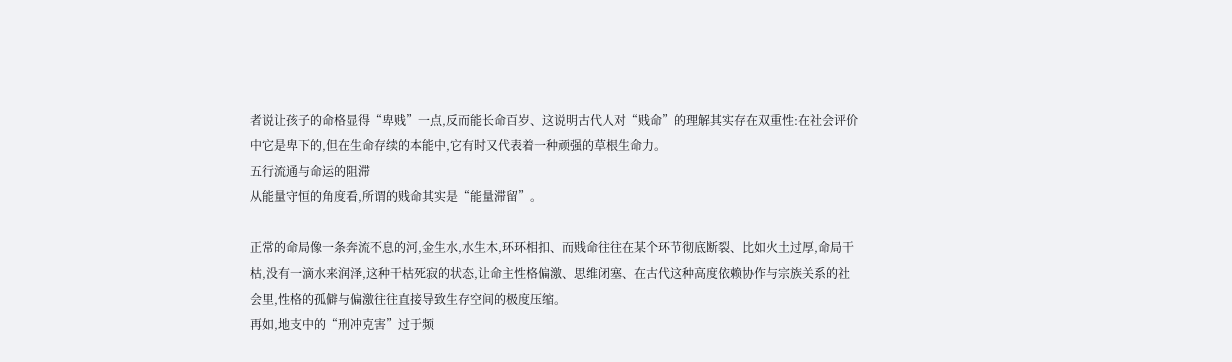者说让孩子的命格显得“卑贱”一点,反而能长命百岁、这说明古代人对“贱命”的理解其实存在双重性:在社会评价中它是卑下的,但在生命存续的本能中,它有时又代表着一种顽强的草根生命力。
五行流通与命运的阻滞
从能量守恒的角度看,所谓的贱命其实是“能量滞留”。

正常的命局像一条奔流不息的河,金生水,水生木,环环相扣、而贱命往往在某个环节彻底断裂、比如火土过厚,命局干枯,没有一滴水来润泽,这种干枯死寂的状态,让命主性格偏激、思维闭塞、在古代这种高度依赖协作与宗族关系的社会里,性格的孤僻与偏激往往直接导致生存空间的极度压缩。
再如,地支中的“刑冲克害”过于频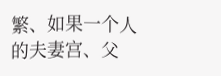繁、如果一个人的夫妻宫、父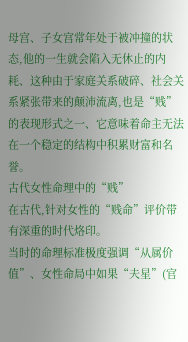母宫、子女宫常年处于被冲撞的状态,他的一生就会陷入无休止的内耗、这种由于家庭关系破碎、社会关系紧张带来的颠沛流离,也是“贱”的表现形式之一、它意味着命主无法在一个稳定的结构中积累财富和名誉。
古代女性命理中的“贱”
在古代,针对女性的“贱命”评价带有深重的时代烙印。
当时的命理标准极度强调“从属价值”、女性命局中如果“夫星”(官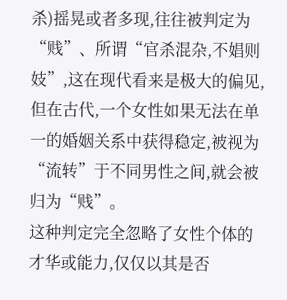杀)摇晃或者多现,往往被判定为“贱”、所谓“官杀混杂,不娼则妓”,这在现代看来是极大的偏见,但在古代,一个女性如果无法在单一的婚姻关系中获得稳定,被视为“流转”于不同男性之间,就会被归为“贱”。
这种判定完全忽略了女性个体的才华或能力,仅仅以其是否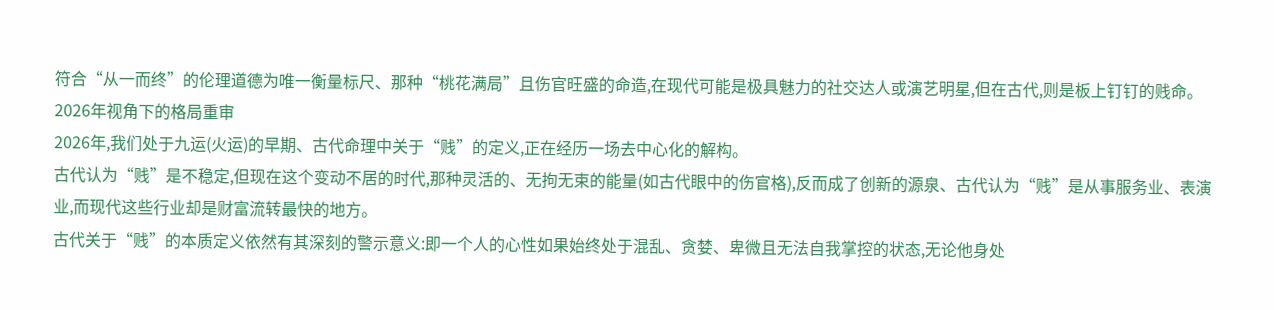符合“从一而终”的伦理道德为唯一衡量标尺、那种“桃花满局”且伤官旺盛的命造,在现代可能是极具魅力的社交达人或演艺明星,但在古代,则是板上钉钉的贱命。
2026年视角下的格局重审
2026年,我们处于九运(火运)的早期、古代命理中关于“贱”的定义,正在经历一场去中心化的解构。
古代认为“贱”是不稳定,但现在这个变动不居的时代,那种灵活的、无拘无束的能量(如古代眼中的伤官格),反而成了创新的源泉、古代认为“贱”是从事服务业、表演业,而现代这些行业却是财富流转最快的地方。
古代关于“贱”的本质定义依然有其深刻的警示意义:即一个人的心性如果始终处于混乱、贪婪、卑微且无法自我掌控的状态,无论他身处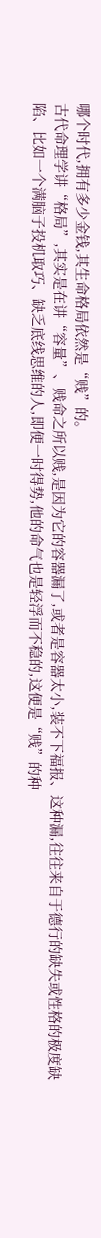哪个时代,拥有多少金钱,其生命格局依然是“贱”的。
古代命理学讲“格局”,其实是在讲“容量”、贱命之所以贱,是因为它的容器漏了,或者是容器太小,装不下福报、这种漏,往往来自于德行的缺失或性格的极度缺陷、比如一个满脑子投机取巧、缺乏底线思维的人,即便一时得势,他的命气也是轻浮而不稳的,这便是“贱”的种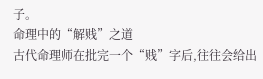子。
命理中的“解贱”之道
古代命理师在批完一个“贱”字后,往往会给出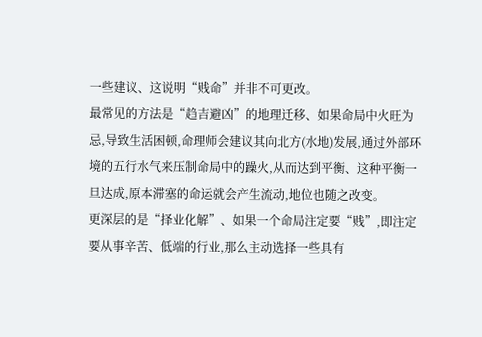一些建议、这说明“贱命”并非不可更改。
最常见的方法是“趋吉避凶”的地理迁移、如果命局中火旺为忌,导致生活困顿,命理师会建议其向北方(水地)发展,通过外部环境的五行水气来压制命局中的躁火,从而达到平衡、这种平衡一旦达成,原本滞塞的命运就会产生流动,地位也随之改变。
更深层的是“择业化解”、如果一个命局注定要“贱”,即注定要从事辛苦、低端的行业,那么主动选择一些具有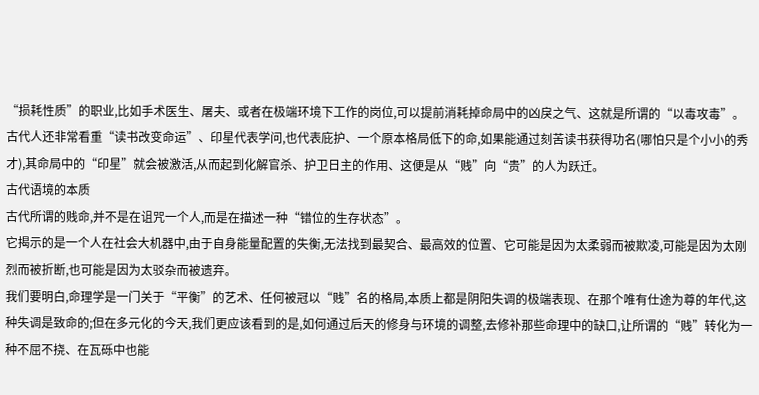“损耗性质”的职业,比如手术医生、屠夫、或者在极端环境下工作的岗位,可以提前消耗掉命局中的凶戾之气、这就是所谓的“以毒攻毒”。
古代人还非常看重“读书改变命运”、印星代表学问,也代表庇护、一个原本格局低下的命,如果能通过刻苦读书获得功名(哪怕只是个小小的秀才),其命局中的“印星”就会被激活,从而起到化解官杀、护卫日主的作用、这便是从“贱”向“贵”的人为跃迁。
古代语境的本质
古代所谓的贱命,并不是在诅咒一个人,而是在描述一种“错位的生存状态”。
它揭示的是一个人在社会大机器中,由于自身能量配置的失衡,无法找到最契合、最高效的位置、它可能是因为太柔弱而被欺凌,可能是因为太刚烈而被折断,也可能是因为太驳杂而被遗弃。
我们要明白,命理学是一门关于“平衡”的艺术、任何被冠以“贱”名的格局,本质上都是阴阳失调的极端表现、在那个唯有仕途为尊的年代,这种失调是致命的;但在多元化的今天,我们更应该看到的是,如何通过后天的修身与环境的调整,去修补那些命理中的缺口,让所谓的“贱”转化为一种不屈不挠、在瓦砾中也能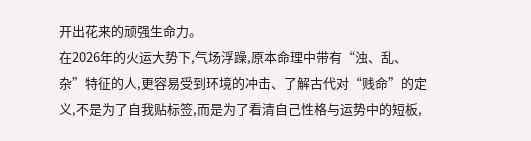开出花来的顽强生命力。
在2026年的火运大势下,气场浮躁,原本命理中带有“浊、乱、杂”特征的人,更容易受到环境的冲击、了解古代对“贱命”的定义,不是为了自我贴标签,而是为了看清自己性格与运势中的短板,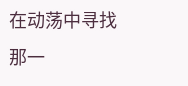在动荡中寻找那一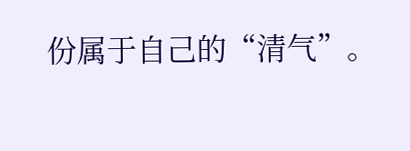份属于自己的“清气”。